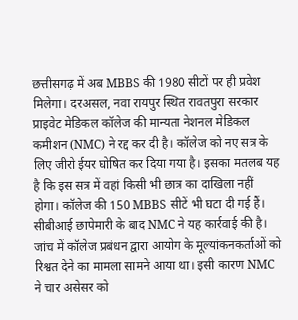छत्तीसगढ़ में अब MBBS की 1980 सीटों पर ही प्रवेश मिलेगा। दरअसल, नवा रायपुर स्थित रावतपुरा सरकार प्राइवेट मेडिकल कॉलेज की मान्यता नेशनल मेडिकल कमीशन (NMC) ने रद्द कर दी है। कॉलेज को नए सत्र के लिए जीरो ईयर घोषित कर दिया गया है। इसका मतलब यह है कि इस सत्र में वहां किसी भी छात्र का दाखिला नहीं होगा। कॉलेज की 150 MBBS सीटें भी घटा दी गई हैं।
सीबीआई छापेमारी के बाद NMC ने यह कार्रवाई की है। जांच में कॉलेज प्रबंधन द्वारा आयोग के मूल्यांकनकर्ताओं को रिश्वत देने का मामला सामने आया था। इसी कारण NMC ने चार असेसर को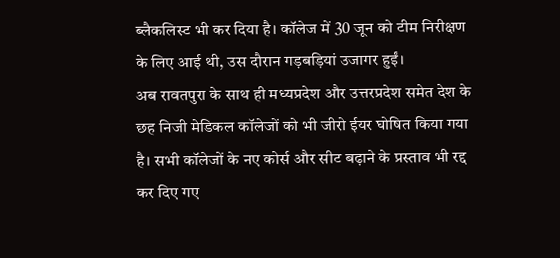ब्लैकलिस्ट भी कर दिया है। कॉलेज में 30 जून को टीम निरीक्षण के लिए आई थी, उस दौरान गड़बड़ियां उजागर हुईं।
अब रावतपुरा के साथ ही मध्यप्रदेश और उत्तरप्रदेश समेत देश के छह निजी मेडिकल कॉलेजों को भी जीरो ईयर घोषित किया गया है। सभी कॉलेजों के नए कोर्स और सीट बढ़ाने के प्रस्ताव भी रद्द कर दिए गए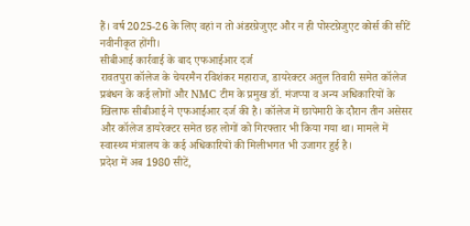हैं। वर्ष 2025-26 के लिए वहां न तो अंडरग्रेजुएट और न ही पोस्टग्रेजुएट कोर्स की सीटें नवीनीकृत होंगी।
सीबीआई कार्रवाई के बाद एफआईआर दर्ज
रावतपुरा कॉलेज के चेयरमैन रविशंकर महाराज, डायरेक्टर अतुल तिवारी समेत कॉलेज प्रबंधन के कई लोगों और NMC टीम के प्रमुख डॉ. मंजप्पा व अन्य अधिकारियों के खिलाफ सीबीआई ने एफआईआर दर्ज की है। कॉलेज में छापेमारी के दौरान तीन असेसर और कॉलेज डायरेक्टर समेत छह लोगों को गिरफ्तार भी किया गया था। मामले में स्वास्थ्य मंत्रालय के कई अधिकारियों की मिलीभगत भी उजागर हुई है।
प्रदेश में अब 1980 सीटें,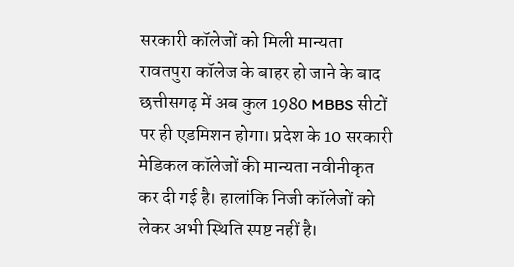सरकारी कॉलेजों को मिली मान्यता
रावतपुरा कॉलेज के बाहर हो जाने के बाद छत्तीसगढ़ में अब कुल 1980 MBBS सीटों पर ही एडमिशन होगा। प्रदेश के 10 सरकारी मेडिकल कॉलेजों की मान्यता नवीनीकृत कर दी गई है। हालांकि निजी कॉलेजों को लेकर अभी स्थिति स्पष्ट नहीं है।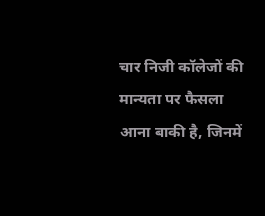चार निजी कॉलेजों की मान्यता पर फैसला आना बाकी है, जिनमें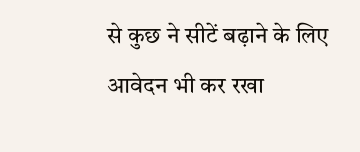से कुछ ने सीटें बढ़ाने के लिए आवेदन भी कर रखा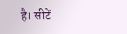है। सीटें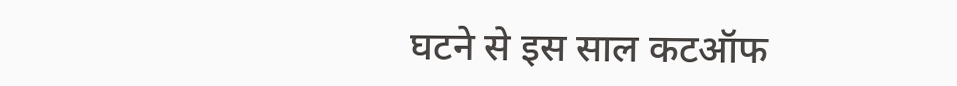घटने से इस साल कटऑफ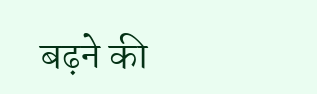बढ़ने की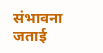संभावना जताई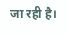जा रही है।